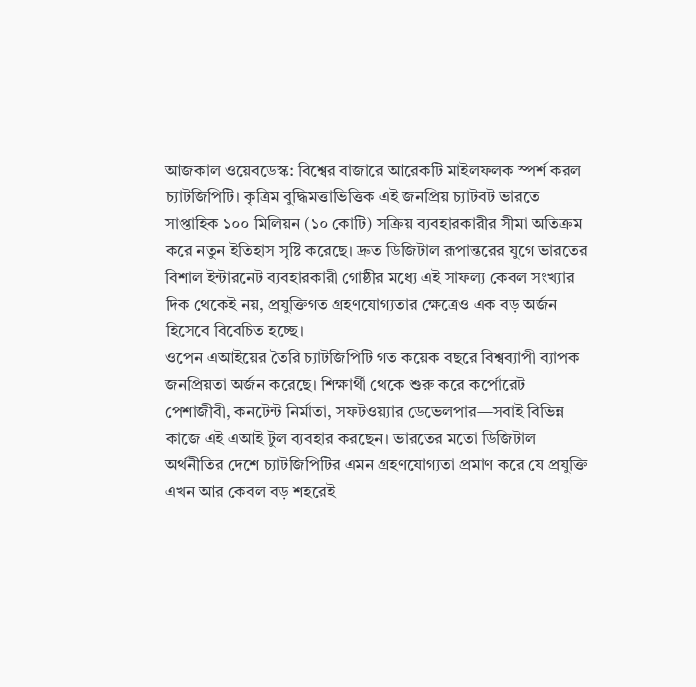আজকাল ওয়েবডেস্ক: বিশ্বের বাজারে আরেকটি মাইলফলক স্পর্শ করল চ্যাটজিপিটি। কৃত্রিম বুদ্ধিমত্তাভিত্তিক এই জনপ্রিয় চ্যাটবট ভারতে সাপ্তাহিক ১০০ মিলিয়ন (১০ কোটি) সক্রিয় ব্যবহারকারীর সীমা অতিক্রম করে নতুন ইতিহাস সৃষ্টি করেছে। দ্রুত ডিজিটাল রূপান্তরের যুগে ভারতের বিশাল ইন্টারনেট ব্যবহারকারী গোষ্ঠীর মধ্যে এই সাফল্য কেবল সংখ্যার দিক থেকেই নয়, প্রযুক্তিগত গ্রহণযোগ্যতার ক্ষেত্রেও এক বড় অর্জন হিসেবে বিবেচিত হচ্ছে।
ওপেন এআইয়ের তৈরি চ্যাটজিপিটি গত কয়েক বছরে বিশ্বব্যাপী ব্যাপক জনপ্রিয়তা অর্জন করেছে। শিক্ষার্থী থেকে শুরু করে কর্পোরেট পেশাজীবী, কনটেন্ট নির্মাতা, সফটওয়্যার ডেভেলপার—সবাই বিভিন্ন কাজে এই এআই টুল ব্যবহার করছেন। ভারতের মতো ডিজিটাল অর্থনীতির দেশে চ্যাটজিপিটির এমন গ্রহণযোগ্যতা প্রমাণ করে যে প্রযুক্তি এখন আর কেবল বড় শহরেই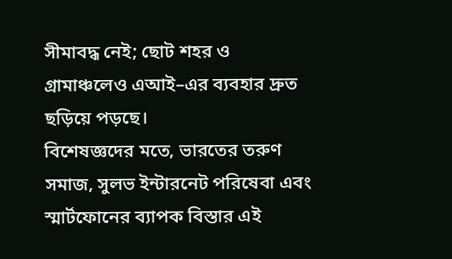সীমাবদ্ধ নেই; ছোট শহর ও গ্রামাঞ্চলেও এআই–এর ব্যবহার দ্রুত ছড়িয়ে পড়ছে।
বিশেষজ্ঞদের মতে, ভারতের তরুণ সমাজ, সুলভ ইন্টারনেট পরিষেবা এবং স্মার্টফোনের ব্যাপক বিস্তার এই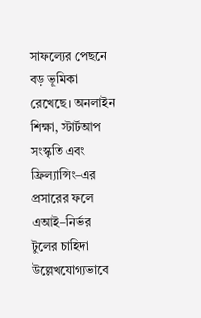সাফল্যের পেছনে বড় ভূমিকা রেখেছে। অনলাইন শিক্ষা, স্টার্টআপ সংস্কৃতি এবং ফ্রিল্যান্সিং–এর প্রসারের ফলে এআই–নির্ভর টুলের চাহিদা উল্লেখযোগ্যভাবে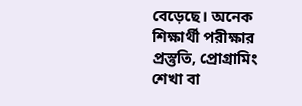বেড়েছে। অনেক শিক্ষার্থী পরীক্ষার প্রস্তুতি, প্রোগ্রামিং শেখা বা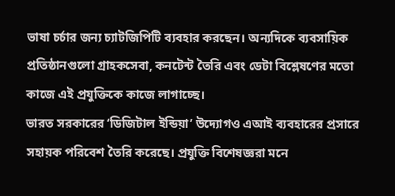ভাষা চর্চার জন্য চ্যাটজিপিটি ব্যবহার করছেন। অন্যদিকে ব্যবসায়িক প্রতিষ্ঠানগুলো গ্রাহকসেবা, কনটেন্ট তৈরি এবং ডেটা বিশ্লেষণের মতো কাজে এই প্রযুক্তিকে কাজে লাগাচ্ছে।
ভারত সরকারের ‘ডিজিটাল ইন্ডিয়া’ উদ্যোগও এআই ব্যবহারের প্রসারে সহায়ক পরিবেশ তৈরি করেছে। প্রযুক্তি বিশেষজ্ঞরা মনে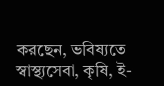করছেন, ভবিষ্যতে স্বাস্থ্যসেবা, কৃষি, ই-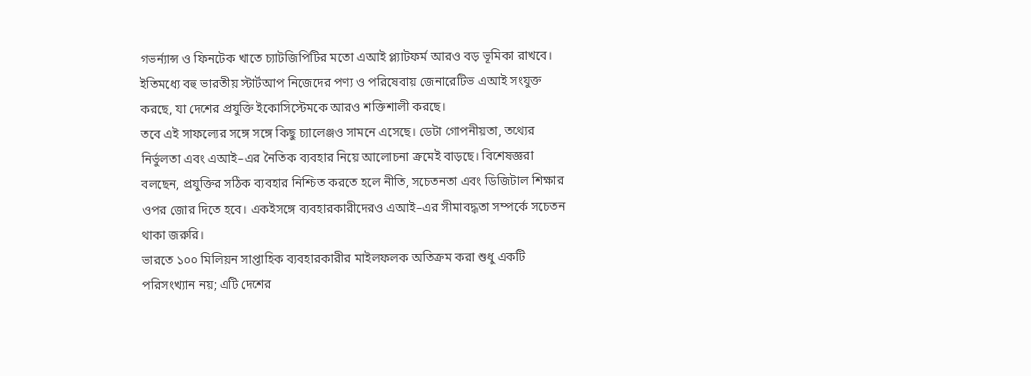গভর্ন্যান্স ও ফিনটেক খাতে চ্যাটজিপিটির মতো এআই প্ল্যাটফর্ম আরও বড় ভূমিকা রাখবে। ইতিমধ্যে বহু ভারতীয় স্টার্টআপ নিজেদের পণ্য ও পরিষেবায় জেনারেটিভ এআই সংযুক্ত করছে, যা দেশের প্রযুক্তি ইকোসিস্টেমকে আরও শক্তিশালী করছে।
তবে এই সাফল্যের সঙ্গে সঙ্গে কিছু চ্যালেঞ্জও সামনে এসেছে। ডেটা গোপনীয়তা, তথ্যের নির্ভুলতা এবং এআই–এর নৈতিক ব্যবহার নিয়ে আলোচনা ক্রমেই বাড়ছে। বিশেষজ্ঞরা বলছেন, প্রযুক্তির সঠিক ব্যবহার নিশ্চিত করতে হলে নীতি, সচেতনতা এবং ডিজিটাল শিক্ষার ওপর জোর দিতে হবে। একইসঙ্গে ব্যবহারকারীদেরও এআই–এর সীমাবদ্ধতা সম্পর্কে সচেতন থাকা জরুরি।
ভারতে ১০০ মিলিয়ন সাপ্তাহিক ব্যবহারকারীর মাইলফলক অতিক্রম করা শুধু একটি পরিসংখ্যান নয়; এটি দেশের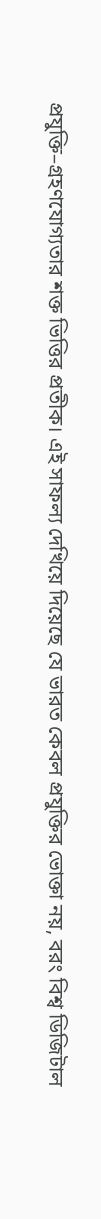প্রযুক্তি–গ্রহণযোগ্যতার শক্ত ভিত্তির প্রতীক। এই সাফল্য দেখিয়ে দিয়েছে যে ভারত কেবল প্রযুক্তির ভোক্তা নয়, বরং বিশ্ব ডিজিটাল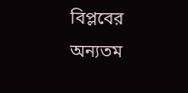বিপ্লবের অন্যতম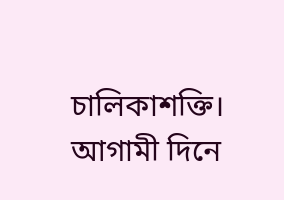চালিকাশক্তি। আগামী দিনে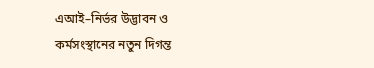এআই–নির্ভর উদ্ভাবন ও কর্মসংস্থানের নতুন দিগন্ত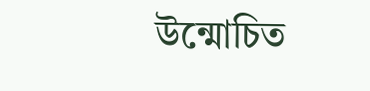উন্মোচিত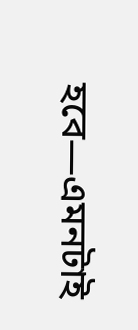হবে—এমনটাই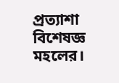প্রত্যাশা বিশেষজ্ঞ মহলের।